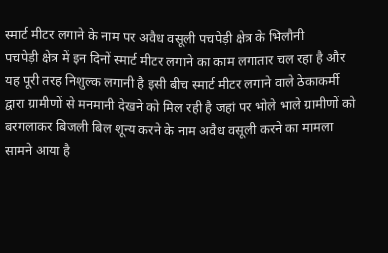स्मार्ट मीटर लगाने के नाम पर अवैध वसूली पचपेड़ी क्षेत्र के भिलौनी
पचपेड़ी क्षेत्र में इन दिनों स्मार्ट मीटर लगाने का काम लगातार चल रहा है और यह पूरी तरह निशुल्क लगानी है इसी बीच स्मार्ट मीटर लगाने वाले ठेकाकर्मी द्वारा ग्रामीणों से मनमानी देखने को मिल रही है जहां पर भोले भाले ग्रामीणों को बरगलाकर बिजली बिल शून्य करने के नाम अवैध वसूली करने का मामला सामने आया है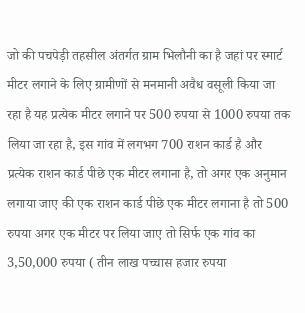जो की पचपेड़ी तहसील अंतर्गत ग्राम भिलौनी का है जहां पर स्मार्ट मीटर लगाने के लिए ग्रामीणों से मनमानी अवैध वसूली किया जा रहा है यह प्रत्येक मीटर लगाने पर 500 रुपया से 1000 रुपया तक लिया जा रहा है, इस गांव में लगभग 700 राशन कार्ड है और प्रत्येक राशन कार्ड पीछे एक मीटर लगाना है, तो अगर एक अनुमान लगाया जाए की एक राशन कार्ड पीछे एक मीटर लगाना है तो 500 रुपया अगर एक मीटर पर लिया जाए तो सिर्फ एक गांव का 3,50,000 रुपया ( तीन लाख पच्चास हजार रुपया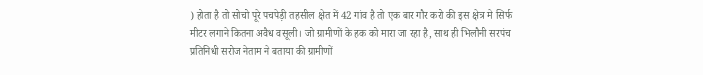) होता है तो सोचो पूरे पचपेड़ी तहसील क्षेत में 42 गांव है तो एक बार गौर करो की इस क्षेत्र मे सिर्फ मीटर लगाने कितना अवैध वसूली। जो ग्रामीणों के हक को मारा जा रहा है, साथ ही भिलौनी सरपंच प्रतिनिधी सरोज नेताम ने बताया की ग्रामीणों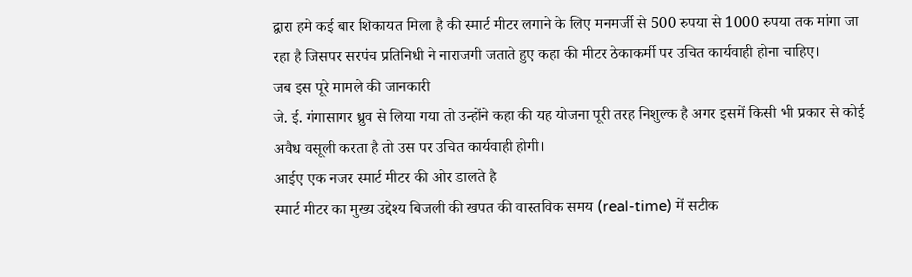द्वारा हमे कई बार शिकायत मिला है की स्मार्ट मीटर लगाने के लिए मनमर्जी से 500 रुपया से 1000 रुपया तक मांगा जा रहा है जिसपर सरपंच प्रतिनिधी ने नाराजगी जताते हुए कहा की मीटर ठेकाकर्मी पर उचित कार्यवाही होना चाहिए।
जब इस पूरे मामले की जानकारी
जे. ई. गंगासागर ध्रुव से लिया गया तो उन्होंने कहा की यह योजना पूरी तरह निशुल्क है अगर इसमें किसी भी प्रकार से कोई अवैध वसूली करता है तो उस पर उचित कार्यवाही होगी।
आईए एक नजर स्मार्ट मीटर की ओर डालते है
स्मार्ट मीटर का मुख्य उद्देश्य बिजली की खपत की वास्तविक समय (real-time) में सटीक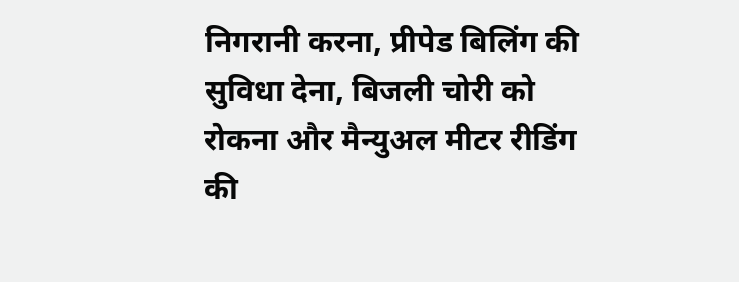निगरानी करना, प्रीपेड बिलिंग की सुविधा देना, बिजली चोरी को रोकना और मैन्युअल मीटर रीडिंग की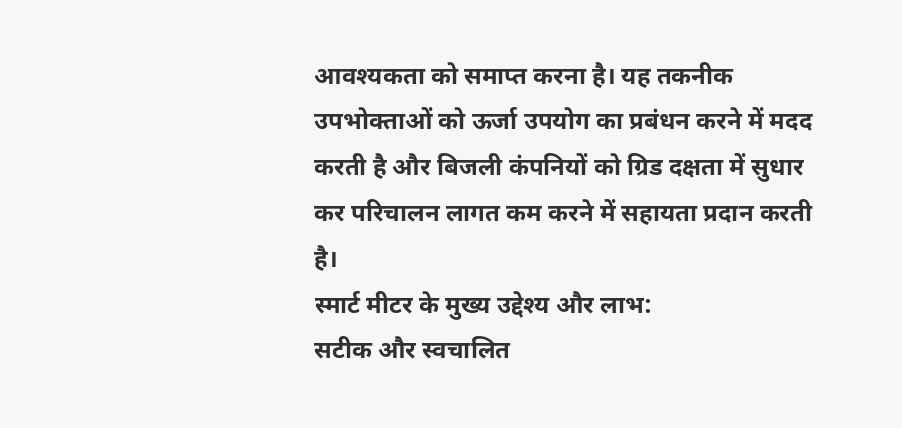आवश्यकता को समाप्त करना है। यह तकनीक उपभोक्ताओं को ऊर्जा उपयोग का प्रबंधन करने में मदद करती है और बिजली कंपनियों को ग्रिड दक्षता में सुधार कर परिचालन लागत कम करने में सहायता प्रदान करती है।
स्मार्ट मीटर के मुख्य उद्देश्य और लाभ:
सटीक और स्वचालित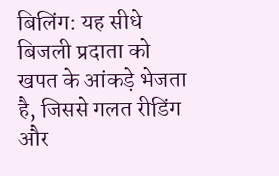बिलिंग: यह सीधे बिजली प्रदाता को खपत के आंकड़े भेजता है, जिससे गलत रीडिंग और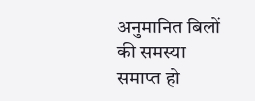अनुमानित बिलों की समस्या समाप्त हो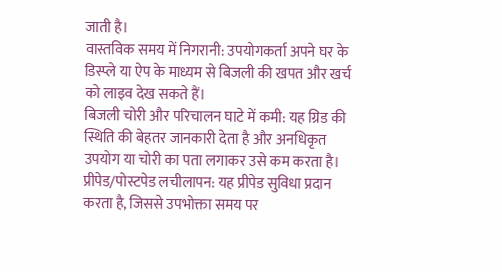जाती है।
वास्तविक समय में निगरानी: उपयोगकर्ता अपने घर के डिस्प्ले या ऐप के माध्यम से बिजली की खपत और खर्च को लाइव देख सकते हैं।
बिजली चोरी और परिचालन घाटे में कमी: यह ग्रिड की स्थिति की बेहतर जानकारी देता है और अनधिकृत उपयोग या चोरी का पता लगाकर उसे कम करता है।
प्रीपेड/पोस्टपेड लचीलापन: यह प्रीपेड सुविधा प्रदान करता है, जिससे उपभोक्ता समय पर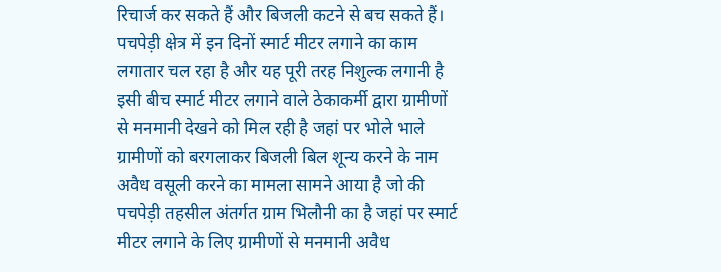रिचार्ज कर सकते हैं और बिजली कटने से बच सकते हैं।
पचपेड़ी क्षेत्र में इन दिनों स्मार्ट मीटर लगाने का काम लगातार चल रहा है और यह पूरी तरह निशुल्क लगानी है इसी बीच स्मार्ट मीटर लगाने वाले ठेकाकर्मी द्वारा ग्रामीणों से मनमानी देखने को मिल रही है जहां पर भोले भाले ग्रामीणों को बरगलाकर बिजली बिल शून्य करने के नाम अवैध वसूली करने का मामला सामने आया है जो की पचपेड़ी तहसील अंतर्गत ग्राम भिलौनी का है जहां पर स्मार्ट मीटर लगाने के लिए ग्रामीणों से मनमानी अवैध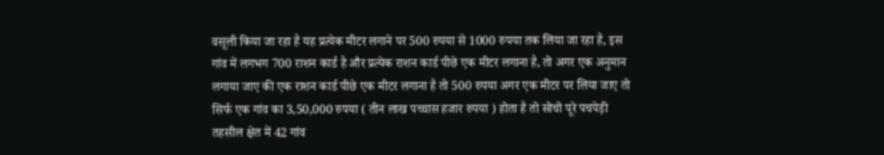वसूली किया जा रहा है यह प्रत्येक मीटर लगाने पर 500 रुपया से 1000 रुपया तक लिया जा रहा है, इस गांव में लगभग 700 राशन कार्ड है और प्रत्येक राशन कार्ड पीछे एक मीटर लगाना है, तो अगर एक अनुमान लगाया जाए की एक राशन कार्ड पीछे एक मीटर लगाना है तो 500 रुपया अगर एक मीटर पर लिया जाए तो सिर्फ एक गांव का 3,50,000 रुपया ( तीन लाख पच्चास हजार रुपया ) होता है तो सोचो पूरे पचपेड़ी तहसील क्षेत में 42 गांव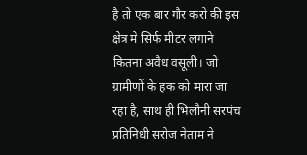है तो एक बार गौर करो की इस क्षेत्र मे सिर्फ मीटर लगाने कितना अवैध वसूली। जो ग्रामीणों के हक को मारा जा रहा है, साथ ही भिलौनी सरपंच प्रतिनिधी सरोज नेताम ने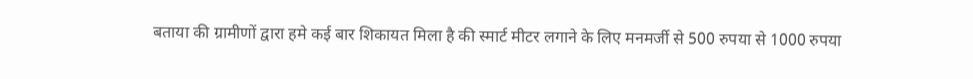बताया की ग्रामीणों द्वारा हमे कई बार शिकायत मिला है की स्मार्ट मीटर लगाने के लिए मनमर्जी से 500 रुपया से 1000 रुपया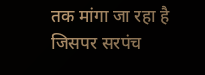तक मांगा जा रहा है जिसपर सरपंच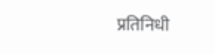प्रतिनिधी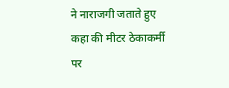ने नाराजगी जताते हुए कहा की मीटर ठेकाकर्मी पर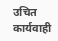उचित कार्यवाही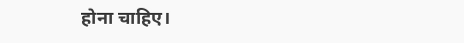होना चाहिए।